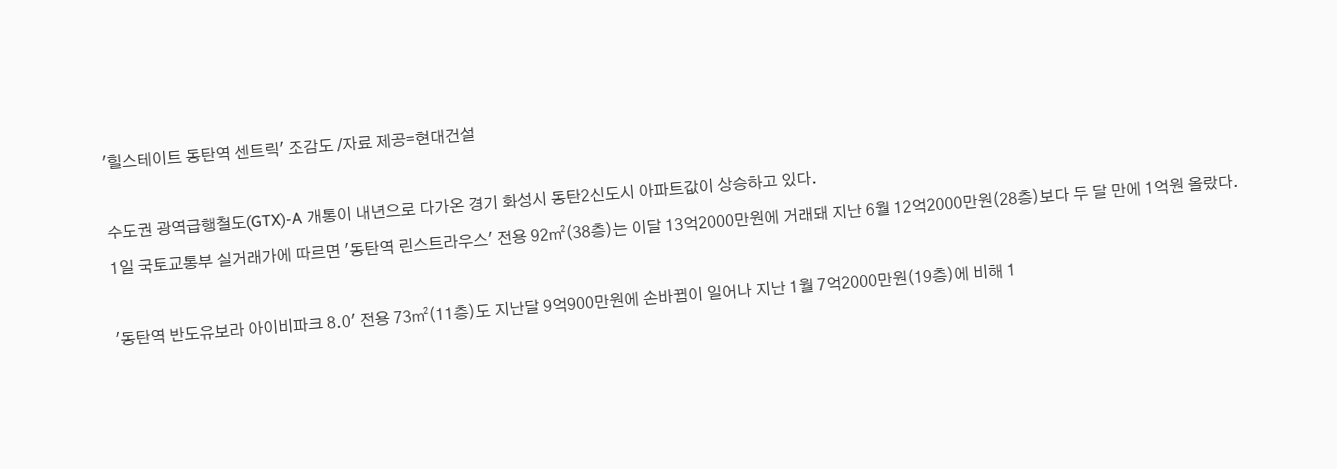'힐스테이트 동탄역 센트릭' 조감도 /자료 제공=현대건설

수도권 광역급행철도(GTX)-A 개통이 내년으로 다가온 경기 화성시 동탄2신도시 아파트값이 상승하고 있다.
1일 국토교통부 실거래가에 따르면 '동탄역 린스트라우스' 전용 92㎡(38층)는 이달 13억2000만원에 거래돼 지난 6월 12억2000만원(28층)보다 두 달 만에 1억원 올랐다.

'동탄역 반도유보라 아이비파크 8.0' 전용 73㎡(11층)도 지난달 9억900만원에 손바뀜이 일어나 지난 1월 7억2000만원(19층)에 비해 1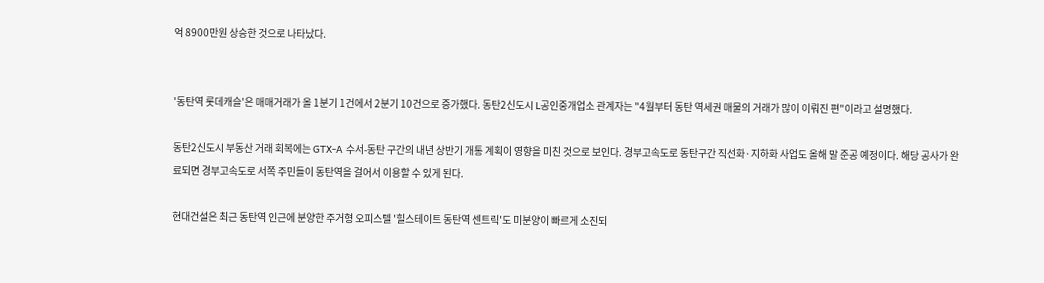억 8900만원 상승한 것으로 나타났다.


'동탄역 롯데캐슬'은 매매거래가 올 1분기 1건에서 2분기 10건으로 증가했다. 동탄2신도시 L공인중개업소 관계자는 "4월부터 동탄 역세권 매물의 거래가 많이 이뤄진 편"이라고 설명했다.

동탄2신도시 부동산 거래 회복에는 GTX-A 수서-동탄 구간의 내년 상반기 개통 계획이 영향을 미친 것으로 보인다. 경부고속도로 동탄구간 직선화·지하화 사업도 올해 말 준공 예정이다. 해당 공사가 완료되면 경부고속도로 서쪽 주민들이 동탄역을 걸어서 이용할 수 있게 된다.

현대건설은 최근 동탄역 인근에 분양한 주거형 오피스텔 '힐스테이트 동탄역 센트릭'도 미분양이 빠르게 소진되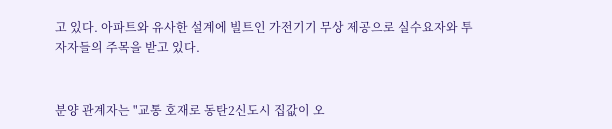고 있다. 아파트와 유사한 설계에 빌트인 가전기기 무상 제공으로 실수요자와 투자자들의 주목을 받고 있다.


분양 관계자는 "교통 호재로 동탄2신도시 집값이 오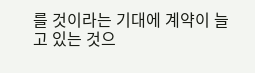를 것이라는 기대에 계약이 늘고 있는 것으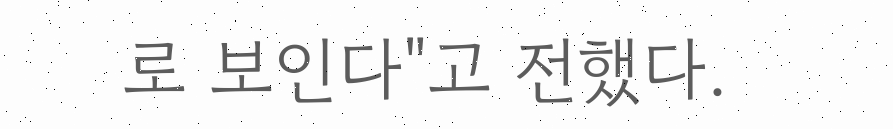로 보인다"고 전했다.